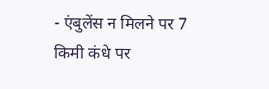- एंबुलेंस न मिलने पर 7 किमी कंधे पर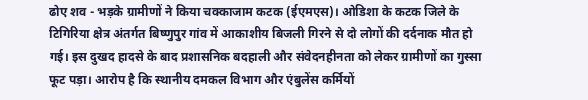ढोए शव - भड़के ग्रामीणों ने किया चक्काजाम कटक (ईएमएस)। ओडिशा के कटक जिले के टिगिरिया क्षेत्र अंतर्गत बिष्णुपुर गांव में आकाशीय बिजली गिरने से दो लोगों की दर्दनाक मौत हो गई। इस दुखद हादसे के बाद प्रशासनिक बदहाली और संवेदनहीनता को लेकर ग्रामीणों का गुस्सा फूट पड़ा। आरोप है कि स्थानीय दमकल विभाग और एंबुलेंस कर्मियों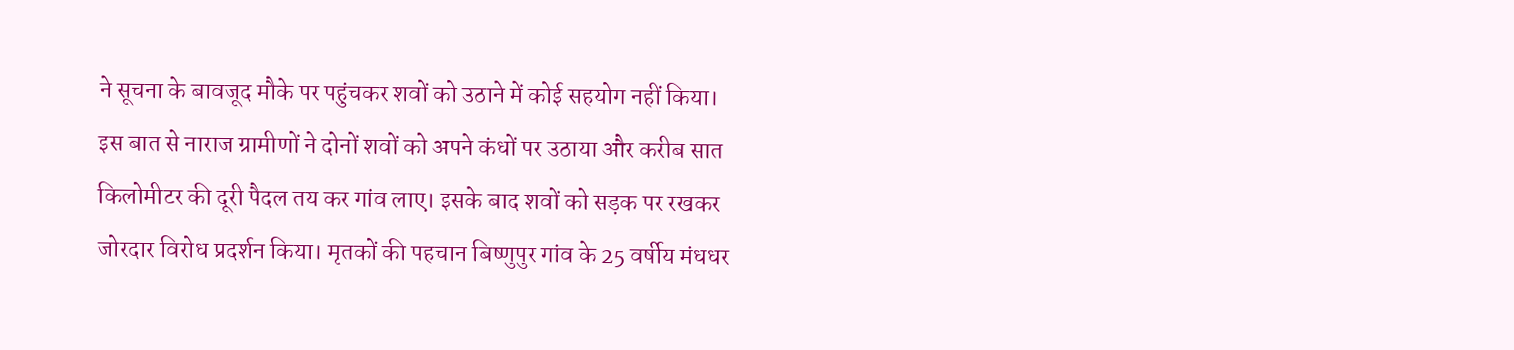ने सूचना के बावजूद मौके पर पहुंचकर शवों को उठाने में कोई सहयोग नहीं किया। इस बात से नाराज ग्रामीणों ने दोनों शवों को अपने कंधों पर उठाया और करीब सात किलोमीटर की दूरी पैदल तय कर गांव लाए। इसके बाद शवों को सड़क पर रखकर जोरदार विरोध प्रदर्शन किया। मृतकों की पहचान बिष्णुपुर गांव के 25 वर्षीय मंधधर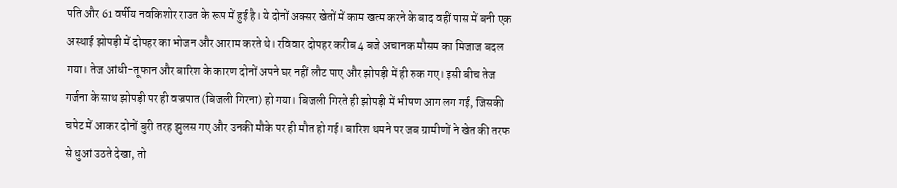पति और 61 वर्षीय नवकिशोर राउत के रूप में हुई है। ये दोनों अक्सर खेतों में काम खत्म करने के बाद वहीं पास में बनी एक अस्थाई झोपड़ी में दोपहर का भोजन और आराम करते थे। रविवार दोपहर करीब 4 बजे अचानक मौसम का मिजाज बदल गया। तेज आंधी-तूफान और बारिश के कारण दोनों अपने घर नहीं लौट पाए और झोपड़ी में ही रुक गए। इसी बीच तेज गर्जना के साथ झोपड़ी पर ही वज्रपात (बिजली गिरना) हो गया। बिजली गिरते ही झोपड़ी में भीषण आग लग गई, जिसकी चपेट में आकर दोनों बुरी तरह झुलस गए और उनकी मौके पर ही मौत हो गई। बारिश थमने पर जब ग्रामीणों ने खेत की तरफ से धुआं उठते देखा, तो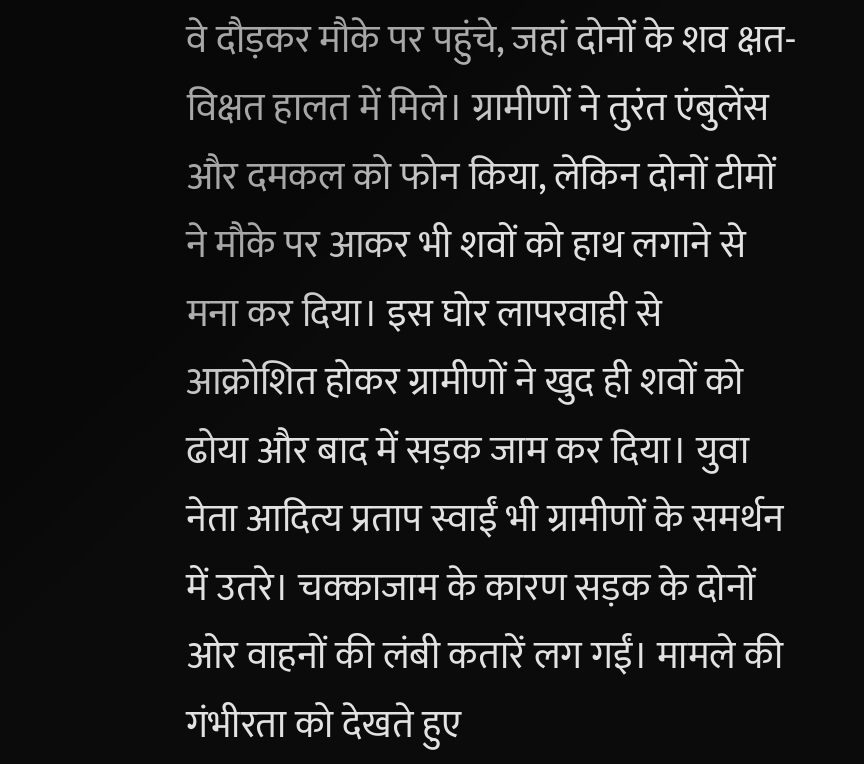वे दौड़कर मौके पर पहुंचे, जहां दोनों के शव क्षत-विक्षत हालत में मिले। ग्रामीणों ने तुरंत एंबुलेंस और दमकल को फोन किया, लेकिन दोनों टीमों ने मौके पर आकर भी शवों को हाथ लगाने से मना कर दिया। इस घोर लापरवाही से आक्रोशित होकर ग्रामीणों ने खुद ही शवों को ढोया और बाद में सड़क जाम कर दिया। युवा नेता आदित्य प्रताप स्वाईं भी ग्रामीणों के समर्थन में उतरे। चक्काजाम के कारण सड़क के दोनों ओर वाहनों की लंबी कतारें लग गईं। मामले की गंभीरता को देखते हुए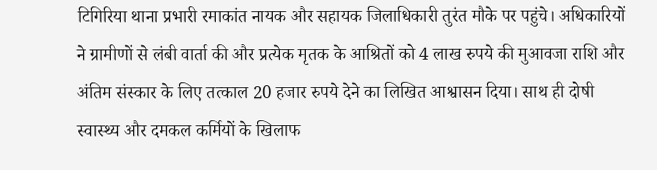टिगिरिया थाना प्रभारी रमाकांत नायक और सहायक जिलाधिकारी तुरंत मौके पर पहुंचे। अधिकारियों ने ग्रामीणों से लंबी वार्ता की और प्रत्येक मृतक के आश्रितों को 4 लाख रुपये की मुआवजा राशि और अंतिम संस्कार के लिए तत्काल 20 हजार रुपये देने का लिखित आश्वासन दिया। साथ ही दोषी स्वास्थ्य और दमकल कर्मियों के खिलाफ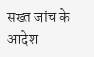सख्त जांच के आदेश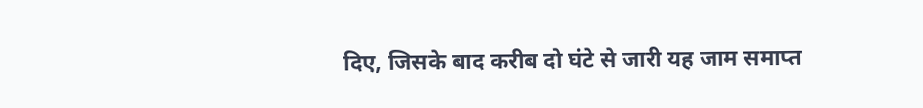दिए, जिसके बाद करीब दो घंटे से जारी यह जाम समाप्त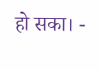हो सका। -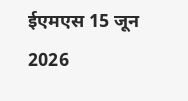ईएमएस 15 जून 2026